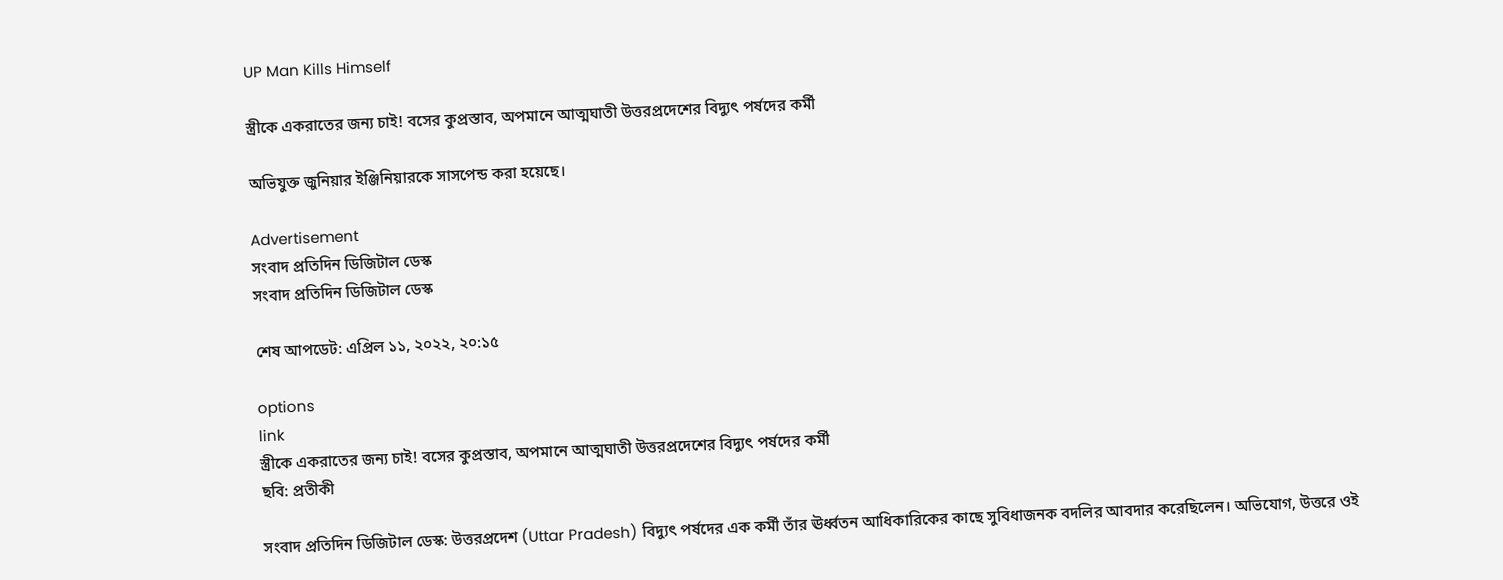UP Man Kills Himself

স্ত্রীকে একরাতের জন্য চাই! বসের কুপ্রস্তাব, অপমানে আত্মঘাতী উত্তরপ্রদেশের বিদ্যুৎ পর্ষদের কর্মী

অভিযুক্ত জুনিয়ার ইঞ্জিনিয়ারকে সাসপেন্ড করা হয়েছে।

Advertisement
সংবাদ প্রতিদিন ডিজিটাল ডেস্ক
সংবাদ প্রতিদিন ডিজিটাল ডেস্ক

শেষ আপডেট: এপ্রিল ১১, ২০২২, ২০:১৫

options
link
স্ত্রীকে একরাতের জন্য চাই! বসের কুপ্রস্তাব, অপমানে আত্মঘাতী উত্তরপ্রদেশের বিদ্যুৎ পর্ষদের কর্মী
ছবি: প্রতীকী

সংবাদ প্রতিদিন ডিজিটাল ডেস্ক: উত্তরপ্রদেশ (Uttar Pradesh) বিদ্যুৎ পর্ষদের এক কর্মী তাঁর ঊর্ধ্বতন আধিকারিকের কাছে সুবিধাজনক বদলির আবদার করেছিলেন। অভিযোগ, উত্তরে ওই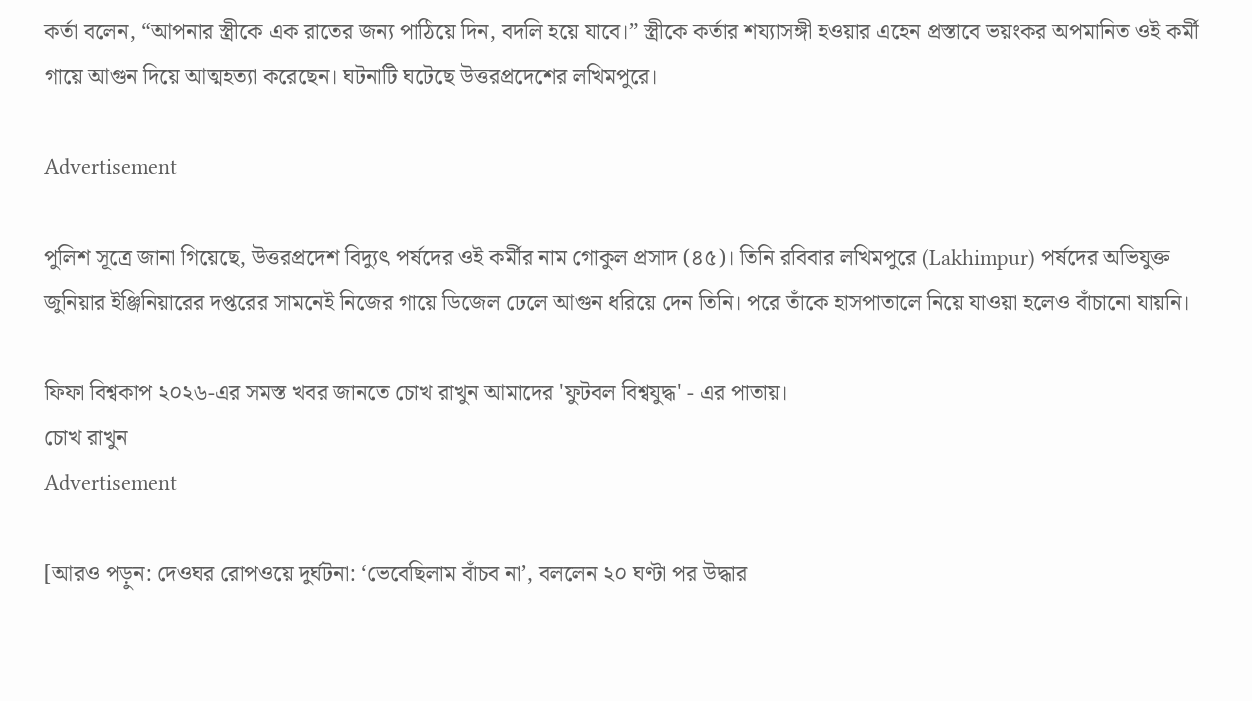কর্তা বলেন, “আপনার স্ত্রীকে এক রাতের জন্য পাঠিয়ে দিন, বদলি হয়ে যাবে।” স্ত্রীকে কর্তার শয্যাসঙ্গী হওয়ার এহেন প্রস্তাবে ভয়ংকর অপমানিত ওই কর্মী গায়ে আগুন দিয়ে আত্মহত্যা করেছেন। ঘটনাটি ঘটেছে উত্তরপ্রদেশের লখিমপুরে।

Advertisement

পুলিশ সূত্রে জানা গিয়েছে, উত্তরপ্রদেশ বিদ্যুৎ পর্ষদের ওই কর্মীর নাম গোকুল প্রসাদ (৪৫)। তিনি রবিবার লখিমপুরে (Lakhimpur) পর্ষদের অভিযুক্ত জুনিয়ার ইঞ্জিনিয়ারের দপ্তরের সামনেই নিজের গায়ে ডিজেল ঢেলে আগুন ধরিয়ে দেন তিনি। পরে তাঁকে হাসপাতালে নিয়ে যাওয়া হলেও বাঁচানো যায়নি।

ফিফা বিশ্বকাপ ২০২৬-এর সমস্ত খবর জানতে চোখ রাখুন আমাদের 'ফুটবল বিশ্বযুদ্ধ' - এর পাতায়।
চোখ রাখুন
Advertisement

[আরও পড়ুন: দেওঘর রোপওয়ে দুর্ঘটনা: ‘ভেবেছিলাম বাঁচব না’, বললেন ২০ ঘণ্টা পর উদ্ধার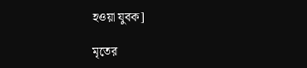হওয়া যুবক]

মৃতের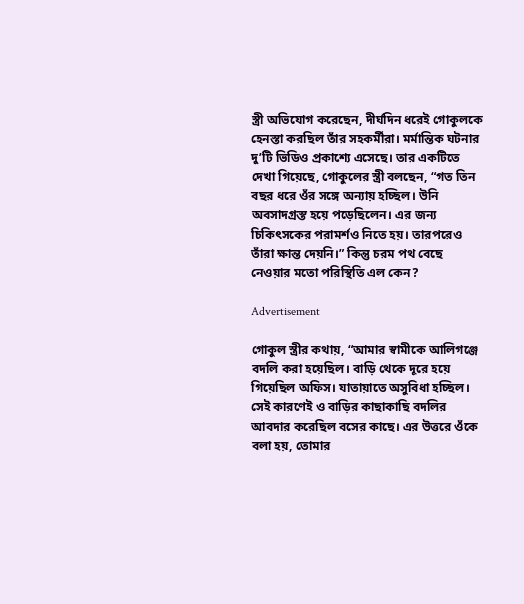স্ত্রী অভিযোগ করেছেন, দীর্ঘদিন ধরেই গোকুলকে হেনস্তা করছিল তাঁর সহকর্মীরা। মর্মান্তিক ঘটনার দু’টি ভিডিও প্রকাশ্যে এসেছে। তার একটিতে দেখা গিয়েছে, গোকুলের স্ত্রী বলছেন, “গত তিন বছর ধরে ওঁর সঙ্গে অন্যায় হচ্ছিল। উনি অবসাদগ্রস্ত হয়ে পড়েছিলেন। এর জন্য চিকিৎসকের পরামর্শও নিতে হয়। তারপরেও তাঁরা ক্ষান্ত দেয়নি।” কিন্তু চরম পথ বেছে নেওয়ার মতো পরিস্থিতি এল কেন?

Advertisement

গোকুল স্ত্রীর কথায়, “আমার স্বামীকে আলিগঞ্জে বদলি করা হয়েছিল। বাড়ি থেকে দূরে হয়ে গিয়েছিল অফিস। যাতায়াতে অসুবিধা হচ্ছিল। সেই কারণেই ও বাড়ির কাছাকাছি বদলির আবদার করেছিল বসের কাছে। এর উত্তরে ওঁকে বলা হয়, তোমার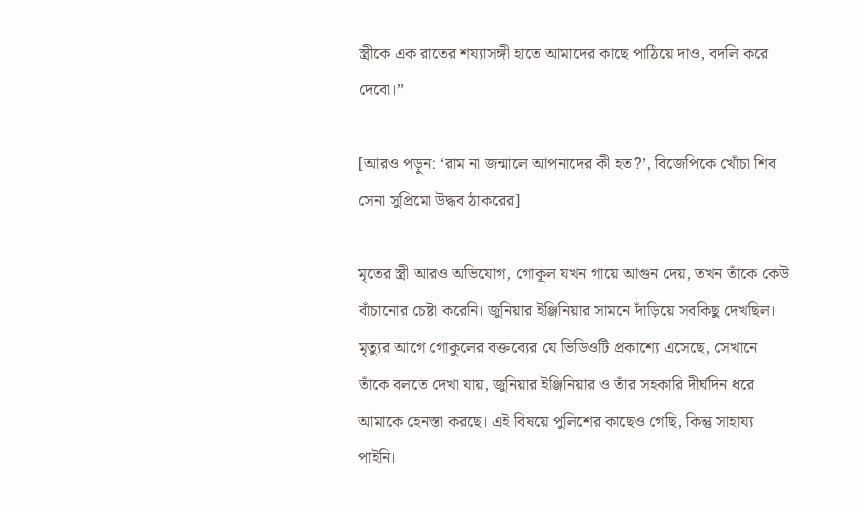স্ত্রীকে এক রাতের শয্যাসঙ্গী হাতে আমাদের কাছে পাঠিয়ে দাও, বদলি করে দেবো।”

[আরও পড়ুন: ‘রাম না জন্মালে আপনাদের কী হত?’, বিজেপিকে খোঁচা শিব সেনা সুপ্রিমো উদ্ধব ঠাকরের]

মৃতের স্ত্রী আরও অভিযোগ, গোকূল যখন গায়ে আগুন দেয়, তখন তাঁকে কেউ বাঁচানোর চেষ্টা করেনি। জুনিয়ার ইঞ্জিনিয়ার সামনে দাঁড়িয়ে সবকিছু দেখছিল। মৃত্যুর আগে গোকুলের বক্তব্যের যে ভিডিওটি প্রকাশ্যে এসেছে, সেখানে তাঁকে বলতে দেখা যায়, জুনিয়ার ইঞ্জিনিয়ার ও তাঁর সহকারি দীর্ঘদিন ধরে আমাকে হেনস্তা করছে। এই বিষয়ে পুলিশের কাছেও গেছি, কিন্তু সাহায্য পাইনি।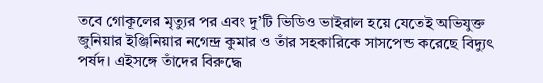তবে গোকূলের মৃত্যুর পর এবং দু’টি ভিডিও ভাইরাল হয়ে যেতেই অভিযুক্ত জুনিয়ার ইঞ্জিনিয়ার নগেন্দ্র কুমার ও তাঁর সহকারিকে সাসপেন্ড করেছে বিদ্যুৎ পর্ষদ। এইসঙ্গে তাঁদের বিরুদ্ধে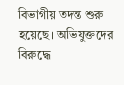বিভাগীয় তদন্ত শুরু হয়েছে। অভিযুক্তদের বিরুদ্ধে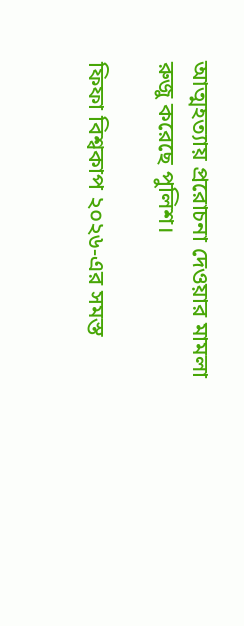আত্মহত্যায় প্ররোচনা দেওয়ার মামলা রুজু করেছে পুলিশ।

ফিফা বিশ্বকাপ ২০২৬-এর সমস্ত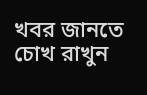খবর জানতে চোখ রাখুন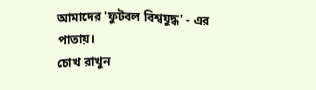আমাদের 'ফুটবল বিশ্বযুদ্ধ' - এর পাতায়।
চোখ রাখুন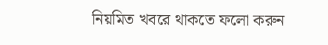নিয়মিত খবরে থাকতে ফলো করুন